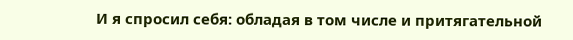И я спросил себя: обладая в том числе и притягательной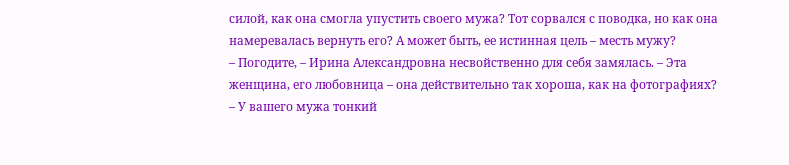силой, как она смогла упустить своего мужа? Тот сорвался с поводка, но как она намеревалась вернуть его? А может быть, ее истинная цель – месть мужу?
– Погодите, – Ирина Александровна несвойственно для себя замялась. – Эта женщина, его любовница – она действительно так хороша, как на фотографиях?
– У вашего мужа тонкий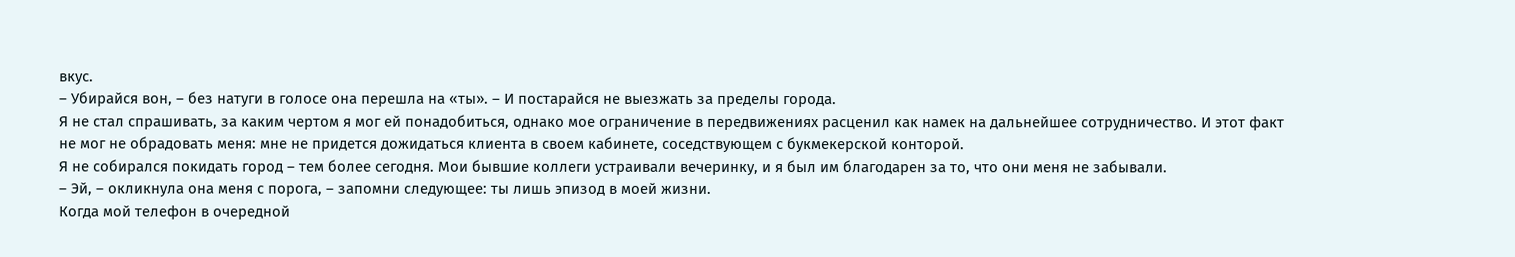вкус.
– Убирайся вон, – без натуги в голосе она перешла на «ты». – И постарайся не выезжать за пределы города.
Я не стал спрашивать, за каким чертом я мог ей понадобиться, однако мое ограничение в передвижениях расценил как намек на дальнейшее сотрудничество. И этот факт не мог не обрадовать меня: мне не придется дожидаться клиента в своем кабинете, соседствующем с букмекерской конторой.
Я не собирался покидать город – тем более сегодня. Мои бывшие коллеги устраивали вечеринку, и я был им благодарен за то, что они меня не забывали.
– Эй, – окликнула она меня с порога, – запомни следующее: ты лишь эпизод в моей жизни.
Когда мой телефон в очередной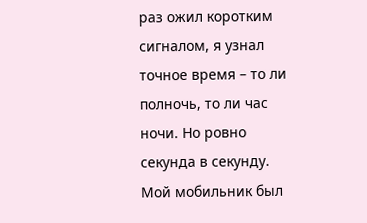раз ожил коротким сигналом, я узнал точное время – то ли полночь, то ли час ночи. Но ровно секунда в секунду. Мой мобильник был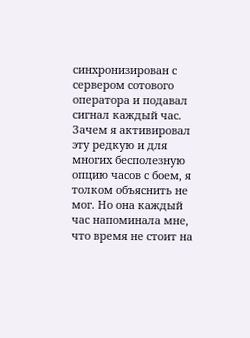синхронизирован с сервером сотового оператора и подавал сигнал каждый час.
Зачем я активировал эту редкую и для многих бесполезную опцию часов с боем, я толком объяснить не мог. Но она каждый час напоминала мне, что время не стоит на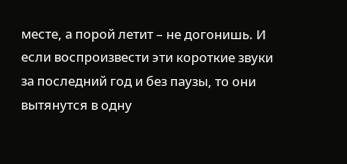месте, а порой летит – не догонишь. И если воспроизвести эти короткие звуки за последний год и без паузы, то они вытянутся в одну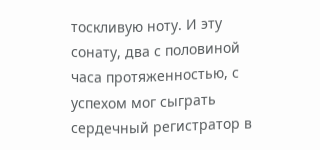тоскливую ноту. И эту сонату, два с половиной часа протяженностью, с успехом мог сыграть сердечный регистратор в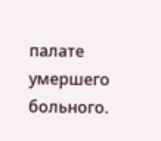палате умершего больного.